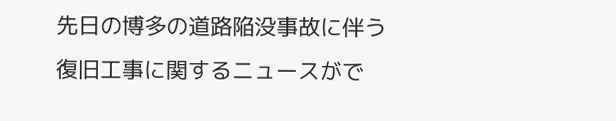先日の博多の道路陥没事故に伴う
復旧工事に関するニュースがで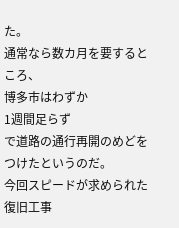た。
通常なら数カ月を要するところ、
博多市はわずか
1週間足らず
で道路の通行再開のめどをつけたというのだ。
今回スピードが求められた復旧工事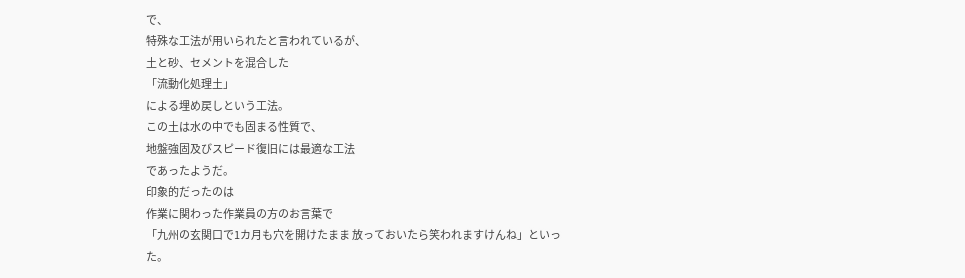で、
特殊な工法が用いられたと言われているが、
土と砂、セメントを混合した
「流動化処理土」
による埋め戻しという工法。
この土は水の中でも固まる性質で、
地盤強固及びスピード復旧には最適な工法
であったようだ。
印象的だったのは
作業に関わった作業員の方のお言葉で
「九州の玄関口で1カ月も穴を開けたまま 放っておいたら笑われますけんね」といった。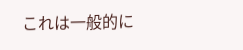これは一般的に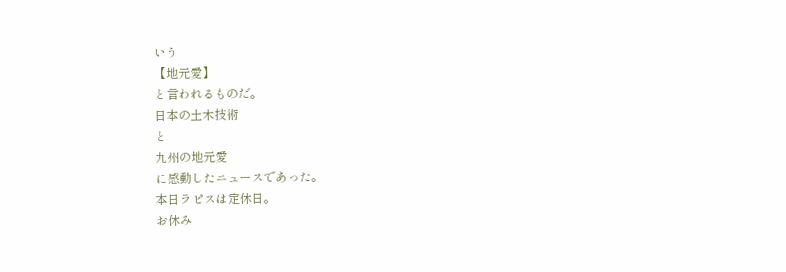いう
【地元愛】
と言われるものだ。
日本の土木技術
と
九州の地元愛
に感動したニュースであった。
本日ラピスは定休日。
お休み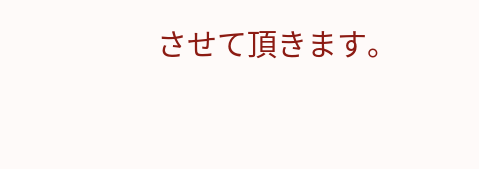させて頂きます。